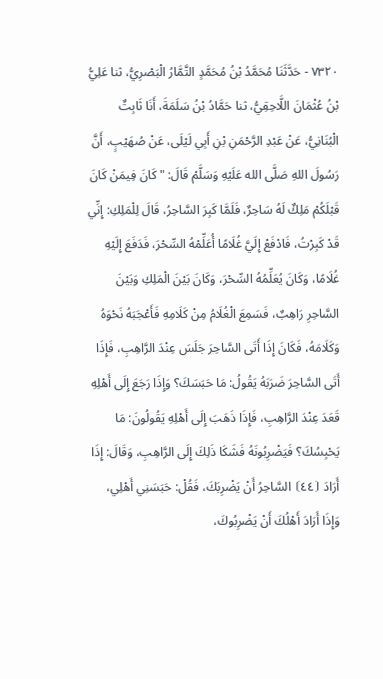٧٣٢٠ - حَدَّثَنَا مُحَمَّدُ بْنُ مُحَمَّدٍ التَّمَّارُ الْبَصْرِيُّ، ثنا عَلِيُّ بْنُ عُثْمَانَ اللَّاحِقِيُّ، ثنا حَمَّادُ بْنُ سَلَمَةَ، أَنَا ثَابِتٌ الْبُنَانِيُّ، عَنْ عَبْدِ الرَّحْمَنِ بْنِ أَبِي لَيْلَى، عَنْ صُهَيْبٍ، أَنَّ رَسُولَ اللهِ صَلَّى الله عَلَيْهِ وَسَلَّمْ قَالَ: " كَانَ فِيمَنْ كَانَ قَبْلَكُمْ مَلِكٌ لَهُ سَاحِرٌ، فَلَمَّا كَبِرَ السَّاحِرُ، قَالَ لِلْمَلِكِ: إِنِّي قَدْ كَبِرْتُ، فَادْفَعْ إِلَيَّ غُلَامًا أُعَلِّمْهُ السِّحْرَ، فَدَفَعَ إِلَيْهِ غُلَامًا، وَكَانَ يُعَلِّمُهُ السِّحْرَ، وَكَانَ بَيْنَ الْمَلِكِ وَبَيْنَ السَّاحِرِ رَاهِبٌ، فَسَمِعَ الْغُلَامُ مِنْ كَلَامِهِ فَأَعْجَبَهُ نَحْوَهُ وَكَلَامَهُ، فَكَانَ إِذَا أَتَى السَّاحِرَ جَلَسَ عِنْدَ الرَّاهِبِ، فَإِذَا أَتَى السَّاحِرَ ضَرَبَهُ يَقُولُ: مَا حَبَسَكَ؟ وَإِذَا رَجَعَ إِلَى أَهْلِهِ قَعَدَ عِنْدَ الرَّاهِبِ، فَإِذَا ذَهَبَ إِلَى أَهْلِهِ يَقُولُونَ: مَا يَحْبِسُكَ؟ فَيَضْرِبُونَهُ فَشَكَا ذَلِكَ إِلَى الرَّاهِبِ، وَقَالَ: إِذَا أَرَادَ ⦗٤٤⦘ السَّاحِرُ أَنْ يَضْرِبَكَ، فَقُلْ: حَبَسَنِي أَهْلِي، وَإِذَا أَرَادَ أَهْلُكَ أَنْ يَضْرِبُوكَ،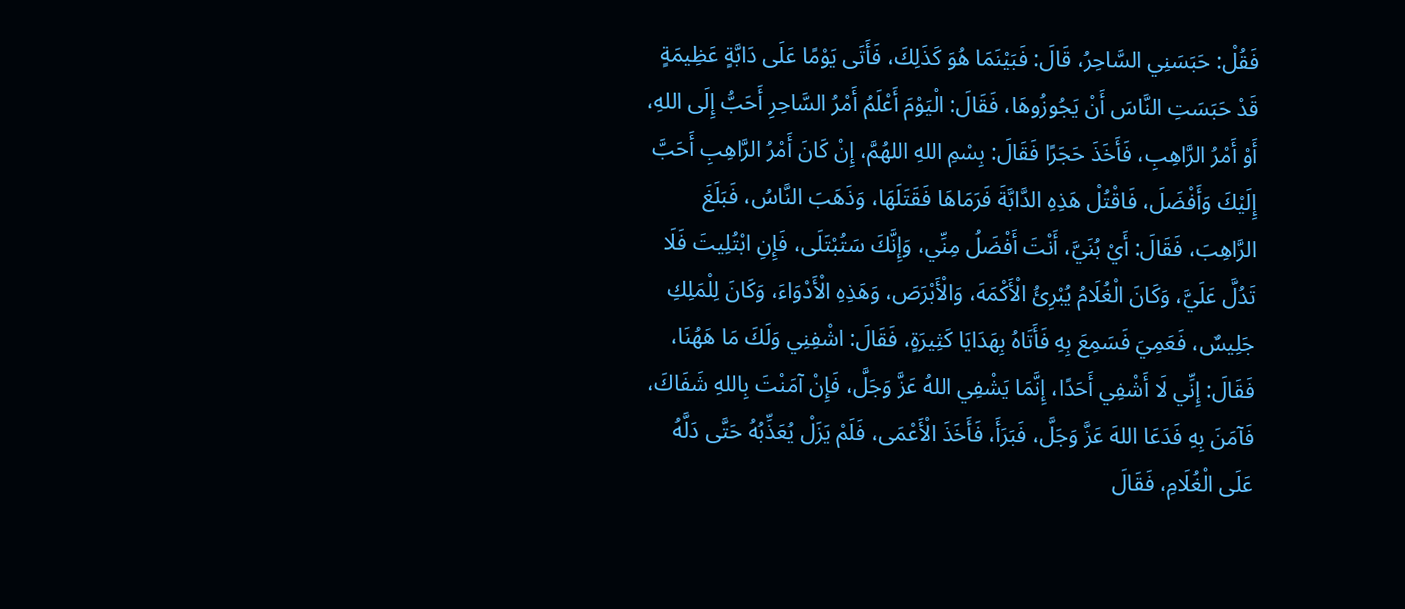فَقُلْ: حَبَسَنِي السَّاحِرُ، قَالَ: فَبَيْنَمَا هُوَ كَذَلِكَ، فَأَتَى يَوْمًا عَلَى دَابَّةٍ عَظِيمَةٍ قَدْ حَبَسَتِ النَّاسَ أَنْ يَجُوزُوهَا، فَقَالَ: الْيَوْمَ أَعْلَمُ أَمْرُ السَّاحِرِ أَحَبُّ إِلَى اللهِ، أَوْ أَمْرُ الرَّاهِبِ، فَأَخَذَ حَجَرًا فَقَالَ: بِسْمِ اللهِ اللهُمَّ، إِنْ كَانَ أَمْرُ الرَّاهِبِ أَحَبَّ إِلَيْكَ وَأَفْضَلَ، فَاقْتُلْ هَذِهِ الدَّابَّةَ فَرَمَاهَا فَقَتَلَهَا، وَذَهَبَ النَّاسُ، فَبَلَغَ الرَّاهِبَ، فَقَالَ: أَيْ بُنَيَّ، أَنْتَ أَفْضَلُ مِنِّي، وَإِنَّكَ سَتُبْتَلَى، فَإِنِ ابْتُلِيتَ فَلَا تَدُلَّ عَلَيَّ، وَكَانَ الْغُلَامُ يُبْرِئُ الْأَكْمَهَ، وَالْأَبْرَصَ، وَهَذِهِ الْأَدْوَاءَ، وَكَانَ لِلْمَلِكِ جَلِيسٌ، فَعَمِيَ فَسَمِعَ بِهِ فَأَتَاهُ بِهَدَايَا كَثِيرَةٍ، فَقَالَ: اشْفِنِي وَلَكَ مَا هَهُنَا، فَقَالَ: إِنِّي لَا أَشْفِي أَحَدًا، إِنَّمَا يَشْفِي اللهُ عَزَّ وَجَلَّ، فَإِنْ آمَنْتَ بِاللهِ شَفَاكَ، فَآمَنَ بِهِ فَدَعَا اللهَ عَزَّ وَجَلَّ، فَبَرَأَ، فَأَخَذَ الْأَعْمَى، فَلَمْ يَزَلْ يُعَذِّبُهُ حَتَّى دَلَّهُ عَلَى الْغُلَامِ، فَقَالَ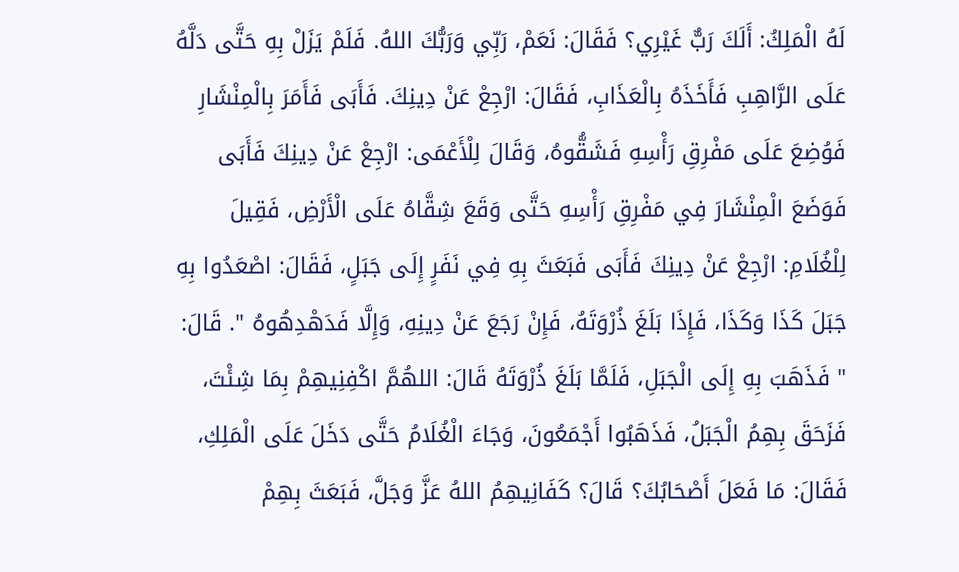لَهُ الْمَلِكُ: أَلَكَ رَبٌّ غَيْرِي؟ فَقَالَ: نَعَمْ، رَبِّي وَرَبُّكَ اللهُ. فَلَمْ يَزَلْ بِهِ حَتَّى دَلَّهُ عَلَى الرَّاهِبِ فَأَخَذَهُ بِالْعَذَابِ، فَقَالَ: ارْجِعْ عَنْ دِينِكَ. فَأَبَى فَأَمَرَ بِالْمِنْشَارِ فَوُضِعَ عَلَى مَفْرِقِ رَأْسِهِ فَشَقُّوهُ، وَقَالَ لِلْأَعْمَى: ارْجِعْ عَنْ دِينِكَ فَأَبَى فَوَضَعَ الْمِنْشَارَ فِي مَفْرِقِ رَأْسِهِ حَتَّى وَقَعَ شِقَّاهُ عَلَى الْأَرْضِ، فَقِيلَ لِلْغُلَامِ: ارْجِعْ عَنْ دِينِكَ فَأَبَى فَبَعَثَ بِهِ فِي نَفَرٍ إِلَى جَبَلٍ، فَقَالَ: اصْعَدُوا بِهِ جَبَلَ كَذَا وَكَذَا، فَإِذَا بَلَغَ ذُرْوَتَهُ، فَإِنْ رَجَعَ عَنْ دِينِهِ، وَإِلَّا فَدَهْدِهُوهُ ". قَالَ: " فَذَهَبَ بِهِ إِلَى الْجَبَلِ، فَلَمَّا بَلَغَ ذُرْوَتَهُ قَالَ: اللهُمَّ اكْفِنِيهِمْ بِمَا شِئْتَ، فَزَحَقَ بِهِمُ الْجَبَلُ، فَذَهَبُوا أَجْمَعُونَ، وَجَاءَ الْغُلَامُ حَتَّى دَخَلَ عَلَى الْمَلِكِ، فَقَالَ: مَا فَعَلَ أَصْحَابُكَ؟ قَالَ؟ كَفَانِيهِمُ اللهُ عَزَّ وَجَلَّ، فَبَعَثَ بِهِمْ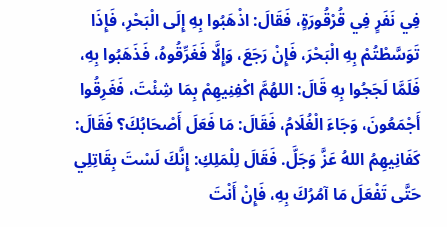فِي نَفَرٍ فِي قُرْقُورَةٍ، فَقَالَ: اذْهَبُوا بِهِ إِلَى الْبَحْرِ، فَإِذَا تَوَسَّطْتُمْ بِهِ الْبَحْرَ، فَإِنْ رَجَعَ، وَإِلَّا فَغَرِّقُوهُ، فَذَهَبُوا بِهِ، فَلَمَّا لَجَجُوا بِهِ قَالَ: اللهُمَّ اكْفِنِيهِمْ بِمَا شِئْتَ، فَغَرِقُوا أَجْمَعُونَ، وَجَاءَ الْغُلَامُ، فَقَالَ: مَا فَعَلَ أَصْحَابُكَ؟ فَقَالَ: كَفَانِيهِمُ اللهُ عَزَّ وَجَلَّ. فَقَالَ لِلْمَلِكِ: إِنَّكَ لَسْتَ بِقَاتِلِي حَتَّى تَفْعَلَ مَا آمُرُكَ بِهِ، فَإِنْ أَنْتَ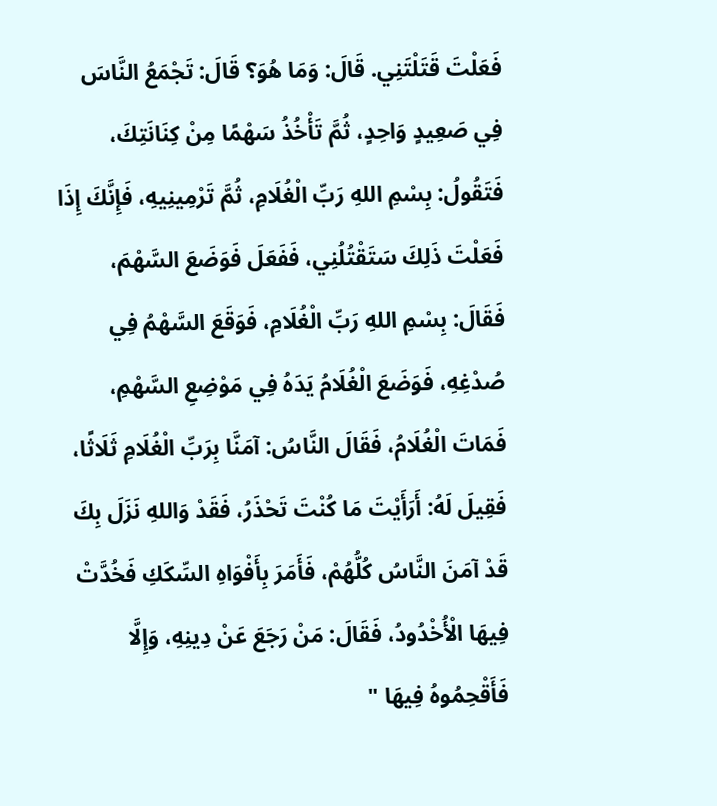فَعَلْتَ قَتَلْتَنِي. قَالَ: وَمَا هُوَ؟ قَالَ: تَجْمَعُ النَّاسَ فِي صَعِيدٍ وَاحِدٍ، ثُمَّ تَأْخُذُ سَهْمًا مِنْ كِنَانَتِكَ، فَتَقُولُ: بِسْمِ اللهِ رَبِّ الْغُلَامِ، ثُمَّ تَرْمِينِيهِ، فَإِنَّكَ إِذَا فَعَلْتَ ذَلِكَ سَتَقْتُلُنِي، فَفَعَلَ فَوَضَعَ السَّهْمَ، فَقَالَ: بِسْمِ اللهِ رَبِّ الْغُلَامِ، فَوَقَعَ السَّهْمُ فِي صُدْغِهِ، فَوَضَعَ الْغُلَامُ يَدَهُ فِي مَوْضِعِ السَّهْمِ، فَمَاتَ الْغُلَامُ، فَقَالَ النَّاسُ: آمَنَّا بِرَبِّ الْغُلَامِ ثَلَاثًا، فَقِيلَ لَهُ: أَرَأَيْتَ مَا كُنْتَ تَحْذَرُ، فَقَدْ وَاللهِ نَزَلَ بِكَ قَدْ آمَنَ النَّاسُ كُلُّهُمْ، فَأَمَرَ بِأَفْوَاهِ السِّكَكِ فَخُدَّتْ فِيهَا الْأُخْدُودُ، فَقَالَ: مَنْ رَجَعَ عَنْ دِينِهِ، وَإِلَّا فَأَقْحِمُوهُ فِيهَا "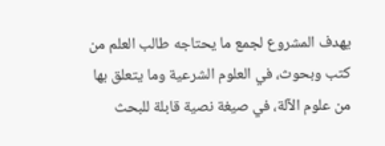يهدف المشروع لجمع ما يحتاجه طالب العلم من كتب وبحوث، في العلوم الشرعية وما يتعلق بها من علوم الآلة، في صيغة نصية قابلة للبحث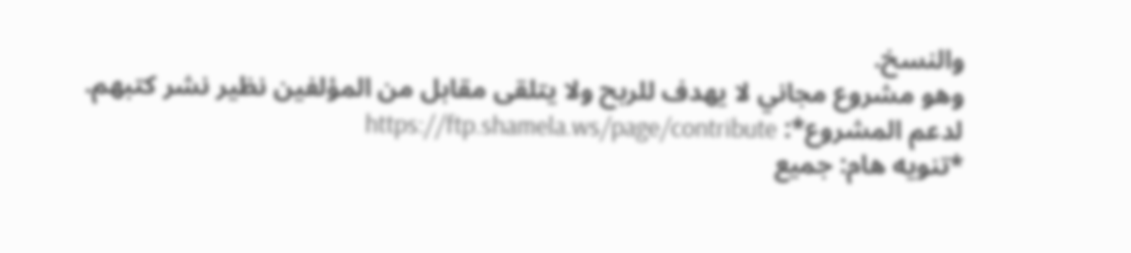والنسخ.
وهو مشروع مجاني لا يهدف للربح ولا يتلقى مقابل من المؤلفين نظير نشر كتبهم.
لدعم المشروع*: https://ftp.shamela.ws/page/contribute
*تنويه هام: جميع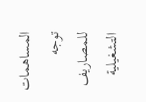المساهمات توجه للمصاريف التشغيلية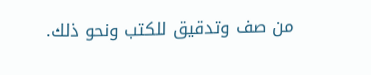من صف وتدقيق للكتب ونحو ذلك.